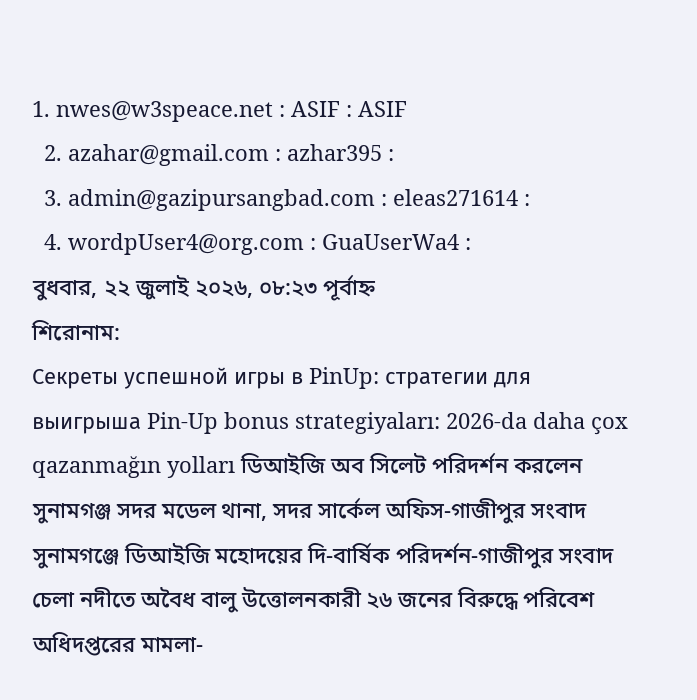1. nwes@w3speace.net : ASIF : ASIF
  2. azahar@gmail.com : azhar395 :
  3. admin@gazipursangbad.com : eleas271614 :
  4. wordpUser4@org.com : GuaUserWa4 :
বুধবার, ২২ জুলাই ২০২৬, ০৮:২৩ পূর্বাহ্ন
শিরোনাম:
Секреты успешной игры в PinUp: стратегии для выигрыша Pin-Up bonus strategiyaları: 2026-da daha çox qazanmağın yolları ডিআইজি অব সিলেট পরিদর্শন করলেন সুনামগঞ্জ সদর মডেল থানা, সদর সার্কেল অফিস-গাজীপুর সংবাদ  সুনামগঞ্জে ডিআইজি মহোদয়ের দি-বার্ষিক পরিদর্শন-গাজীপুর সংবাদ  চেলা নদীতে অবৈধ বালু উত্তোলনকারী ২৬ জনের বিরুদ্ধে পরিবেশ অধিদপ্তরের মামলা-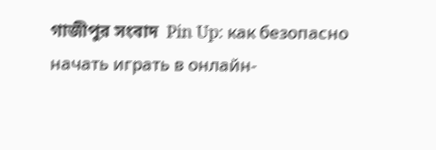গাজীপুর সংবাদ  Pin Up: как безопасно начать играть в онлайн-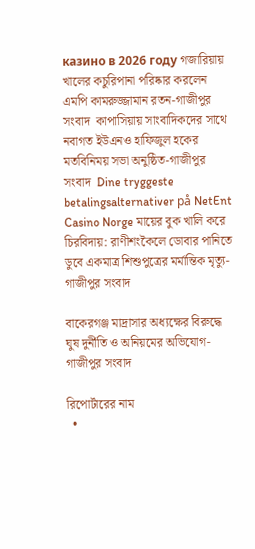казино в 2026 году গজারিয়ায় খালের কচুরিপানা পরিষ্কার করলেন এমপি কামরুজ্জামান রতন-গাজীপুর সংবাদ  কাপাসিয়ায় সাংবাদিকদের সাথে নবাগত ইউএনও হাফিজুল হকের মতবিনিময় সভা অনুষ্ঠিত-গাজীপুর সংবাদ  Dine tryggeste betalingsalternativer på NetEnt Casino Norge মায়ের বুক খালি করে চিরবিদায়: রাণীশংকৈলে ডোবার পানিতে ডুবে একমাত্র শিশুপুত্রের মর্মান্তিক মৃত্যু-গাজীপুর সংবাদ

বাকেরগঞ্জ মাদ্রাসার অধ্যক্ষের বিরুদ্ধে ঘুষ দুর্নীতি ও অনিয়মের অভিযোগ-গাজীপুর সংবাদ

রিপোর্টারের নাম
  •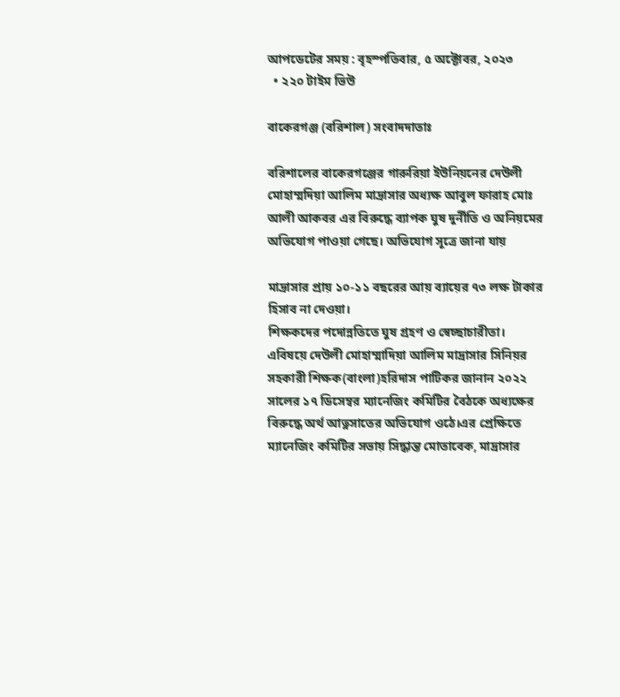আপডেটের সময় : বৃহস্পতিবার, ৫ অক্টোবর, ২০২৩
  • ২২০ টাইম ভিউ

বাকেরগঞ্জ (বরিশাল) সংবাদদাতাঃ

বরিশালের বাকেরগঞ্জের গারুরিয়া ইউনিয়নের দেউলী মোহাম্মদিয়া আলিম মাদ্রাসার অধ্যক্ষ আবুল ফারাহ মোঃ আলী আকবর এর বিরুদ্ধে ব্যাপক ঘুষ দুর্নীতি ও অনিয়মের অভিযোগ পাওয়া গেছে। অভিযোগ সূত্রে জানা যায়

মাদ্রাসার প্রায় ১০-১১ বছরের আয় ব্যায়ের ৭৩ লক্ষ টাকার হিসাব না দেওয়া।
শিক্ষকদের পদোন্নতিতে ঘুষ গ্রহণ ও স্বেচ্ছাচারীতা।
এবিষয়ে দেউলী মোহাম্মাদিয়া আলিম মাদ্রাসার সিনিয়র সহকারী শিক্ষক(বাংলা)হরিদাস পাটিকর জানান ২০২২ সালের ১৭ ডিসেম্বর ম্যানেজিং কমিটির বৈঠকে অধ্যক্ষের বিরুদ্ধে অর্থ আত্নসাতের অভিযোগ ওঠে।এর প্রেক্ষিতে ম্যানেজিং কমিটির সভায় সিদ্ধান্ত মোতাবেক, মাদ্রাসার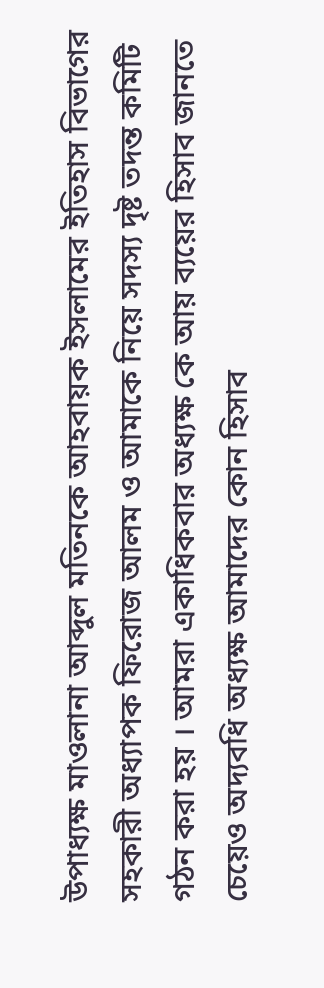উপাধ্যক্ষ মাওলানা আব্দুল মতিনকে আহবায়ক ইসলামের ইতিহাস বিভাগের সহকারী অধ্যাপক ফিরোজ আলম ও আমাকে নিয়ে সদস্য দৃষ্ট তদন্ত কমিটি গঠন করা হয় । আমরা একাধিকবার অধ্যক্ষ কে আয় ব্যয়ের হিসাব জানতে চেয়েও অদ্যবধি অধ্যক্ষ আমাদের কোন হিসাব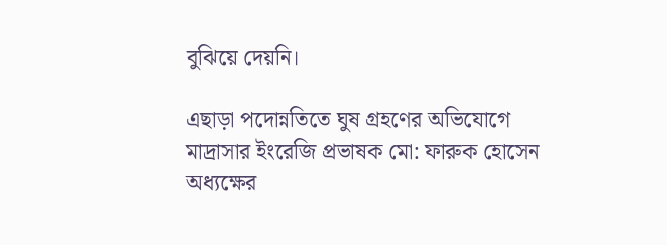বুঝিয়ে দেয়নি।

এছাড়া পদোন্নতিতে ঘুষ গ্রহণের অভিযোগে মাদ্রাসার ইংরেজি প্রভাষক মো: ফারুক হোসেন অধ্যক্ষের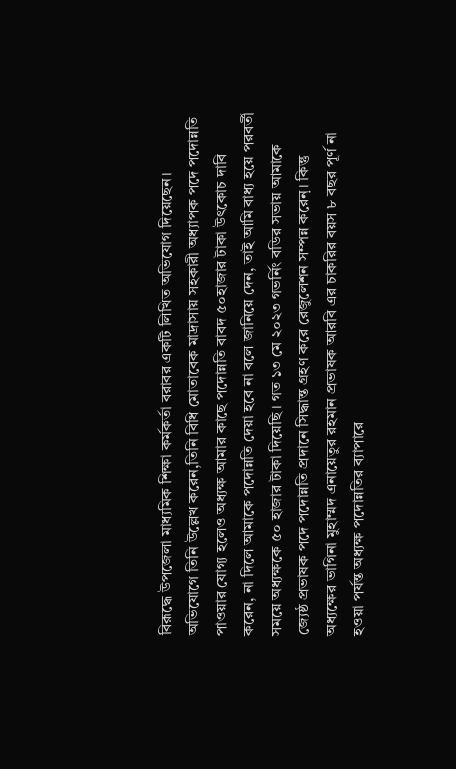বিরূদ্ধে উপজেলা মাধ্যমিক শিক্ষা কর্মকর্তা বরাবর একটি লিখিত অভিযোগ দিয়েছেন। অভিযোগে তিনি উল্লেখ করেন,তিনি বিধি মোতাবেক মাদ্রাসায় সহকারী অধ্যাপক পদে পদোন্নতি পাওয়ার যোগ্য হলেও অধ্যক্ষ আমার কাছে পদোন্নতি বাবদ ৫০হাজার টাকা উৎকোচ দাবি করেন, না দিলে আমাকে পদোন্নতি দেয়া হবে না বলে জানিয়ে দেন, তাই আমি বাধ্য হয়ে পরবর্তী সময়ে অধ্যক্ষকে ৫০ হাজার টাকা দিয়েছি । গত ১৩ মে ২০২৩ গভর্নিং বডির সভায় আমাকে জ্যেষ্ঠ প্রভাষক পদে পদোন্নতি প্রদানে সিদ্ধান্ত গ্রহণ করে রেজুলেশন সম্পন্ন করেন়। কিন্তু অধ্যক্ষের ভাগিনা মুহাম্মদ এনায়েতুর রহমান প্রভাষক আরবি এর চাকরির বয়স ৮ বছর পূর্ণ না হওয়া পর্যন্ত অধ্যক্ষ পদোন্নতির ব্যাপারে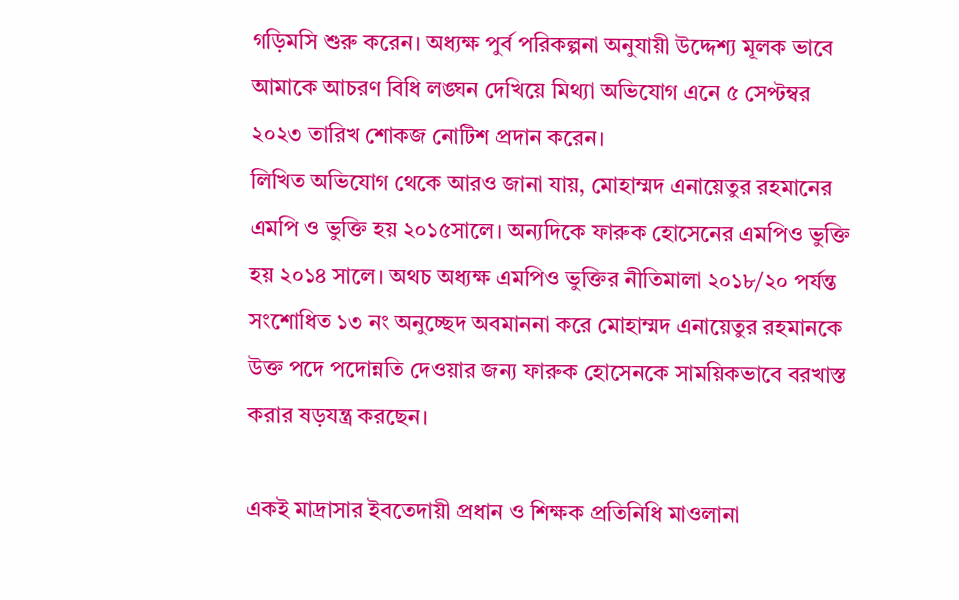গড়িমসি শুরু করেন। অধ্যক্ষ পুর্ব পরিকল্পনা অনুযায়ী উদ্দেশ্য মূলক ভাবে আমাকে আচরণ বিধি লঙ্ঘন দেখিয়ে মিথ্যা অভিযোগ এনে ৫ সেপ্টম্বর ২০২৩ তারিখ শোকজ নোটিশ প্রদান করেন।
লিখিত অভিযোগ থেকে আরও জানা যায়, মোহাম্মদ এনায়েতুর রহমানের এমপি ও ভুক্তি হয় ২০১৫সালে। অন্যদিকে ফারুক হোসেনের এমপিও ভুক্তি হয় ২০১৪ সালে। অথচ অধ্যক্ষ এমপিও ভুক্তির নীতিমালা ২০১৮/২০ পর্যন্ত সংশোধিত ১৩ নং অনুচ্ছেদ অবমাননা করে মোহাম্মদ এনায়েতুর রহমানকে উক্ত পদে পদোন্নতি দেওয়ার জন্য ফারুক হোসেনকে সাময়িকভাবে বরখাস্ত করার ষড়যন্ত্র করছেন।

একই মাদ্রাসার ইবতেদায়ী প্রধান ও শিক্ষক প্রতিনিধি মাওলানা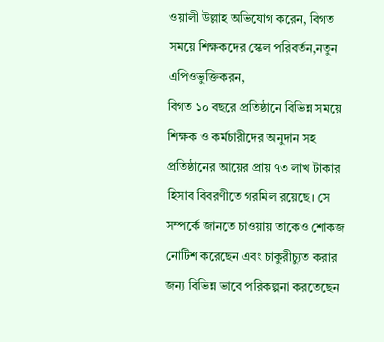ওয়ালী উল্লাহ অভিযোগ করেন, বিগত সময়ে শিক্ষকদের স্কেল পরিবর্তন,নতুন এপিওভুক্তিকরন,
বিগত ১০ বছরে প্রতিষ্ঠানে বিভিন্ন সময়ে শিক্ষক ও কর্মচারীদের অনুদান সহ প্রতিষ্ঠানের আয়ের প্রায় ৭৩ লাখ টাকার হিসাব বিবরণীতে গরমিল রয়েছে। সে সম্পর্কে জানতে চাওয়ায় তাকেও শোকজ নোটিশ করেছেন এবং চাকুরীচ্যুত করার জন্য বিভিন্ন ভাবে পরিকল্পনা করতেছেন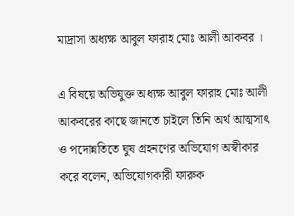মাদ্রাসা অধ্যক্ষ আবুল ফারাহ মোঃ আলী আকবর ।

এ বিষয়ে অভিযুক্ত অধ্যক্ষ আবুল ফারাহ মোঃ আলী আকবরের কাছে জানতে চাইলে তিনি অর্থ আত্মসাৎ ও পদোন্নতিতে ঘুষ গ্রহনণের অভিযোগ অস্বীকার করে বলেন, অভিযোগকারী ফারুক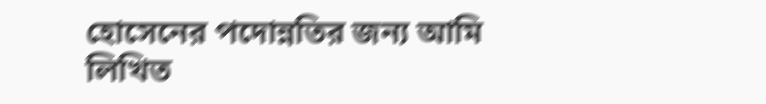হোসেনের পদোন্নতির জন্য আমি লিখিত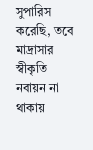সুপারিস করেছি, তবে মাদ্রাসার স্বীকৃতি নবায়ন না থাকায়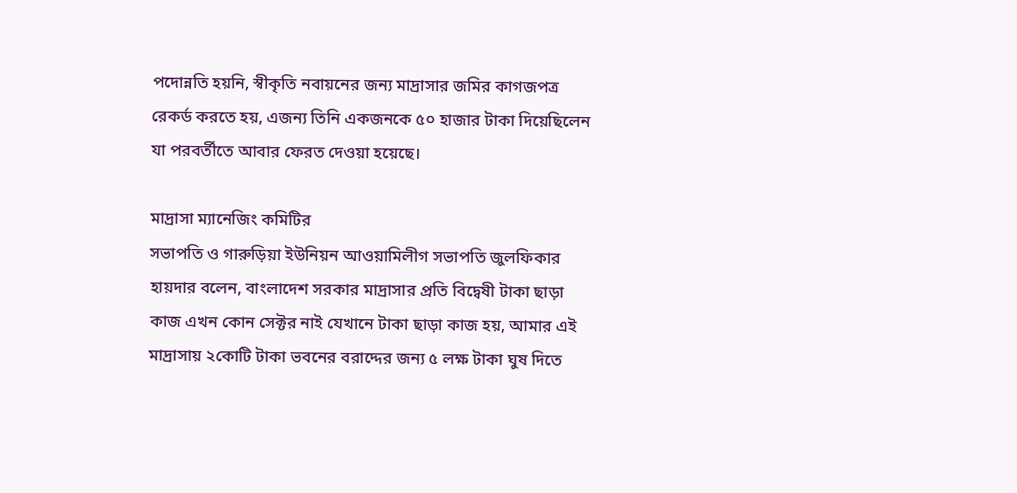পদোন্নতি হয়নি, স্বীকৃতি নবায়নের জন্য মাদ্রাসার জমির কাগজপত্র রেকর্ড করতে হয়, এজন্য তিনি একজনকে ৫০ হাজার টাকা দিয়েছিলেন যা পরবর্তীতে আবার ফেরত দেওয়া হয়েছে।

মাদ্রাসা ম্যানেজিং কমিটির
সভাপতি ও গারুড়িয়া ইউনিয়ন আওয়ামিলীগ সভাপতি জুলফিকার হায়দার বলেন, বাংলাদেশ সরকার মাদ্রাসার প্রতি বিদ্বেষী টাকা ছাড়া কাজ এখন কোন সেক্টর নাই যেখানে টাকা ছাড়া কাজ হয়, আমার এই মাদ্রাসায় ২কোটি টাকা ভবনের বরাদ্দের জন্য ৫ লক্ষ টাকা ঘুষ দিতে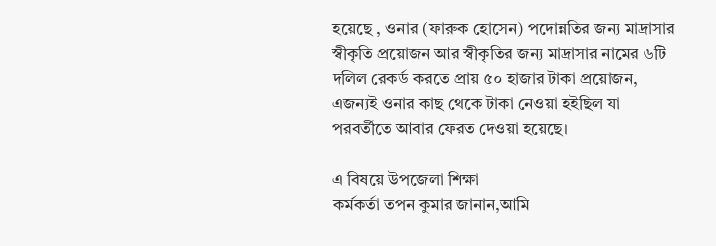হয়েছে , ওনার (ফারুক হোসেন) পদোন্নতির জন্য মাদ্রাসার স্বীকৃতি প্রয়োজন আর স্বীকৃতির জন্য মাদ্রাসার নামের ৬টি দলিল রেকর্ড করতে প্রায় ৫০ হাজার টাকা প্রয়োজন, এজন্যই ওনার কাছ থেকে টাকা নেওয়া হইছিল যা পরবর্তীতে আবার ফেরত দেওয়া হয়েছে।

এ বিষয়ে উপজেলা শিক্ষা
কর্মকর্তা তপন কুমার জানান,আমি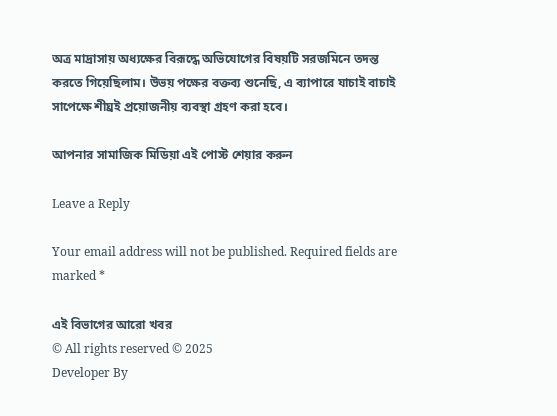অত্র মাদ্রাসায় অধ্যক্ষের বিরূদ্ধে অভিযোগের বিষয়টি সরজমিনে তদন্ত করতে গিয়েছিলাম। উভয় পক্ষের বক্তব্য শুনেছি, এ ব্যাপারে যাচাই বাচাই সাপেক্ষে শীঘ্রই প্রয়োজনীয় ব্যবস্থা গ্রহণ করা হবে।

আপনার সামাজিক মিডিয়া এই পোস্ট শেয়ার করুন

Leave a Reply

Your email address will not be published. Required fields are marked *

এই বিভাগের আরো খবর
© All rights reserved © 2025
Developer By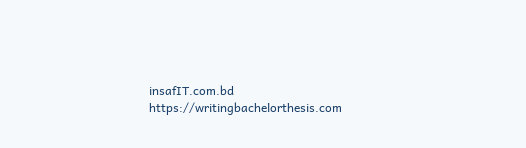insafIT.com.bd
https://writingbachelorthesis.com